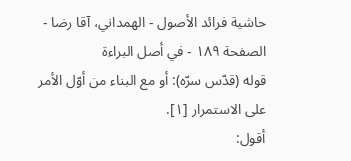حاشية فرائد الأصول - الهمداني، آقا رضا - الصفحة ١٨٩ - في أصل البراءة
قوله (قدّس سرّه): أو مع البناء من أوّل الأمر على الاستمرار [١].
أقول: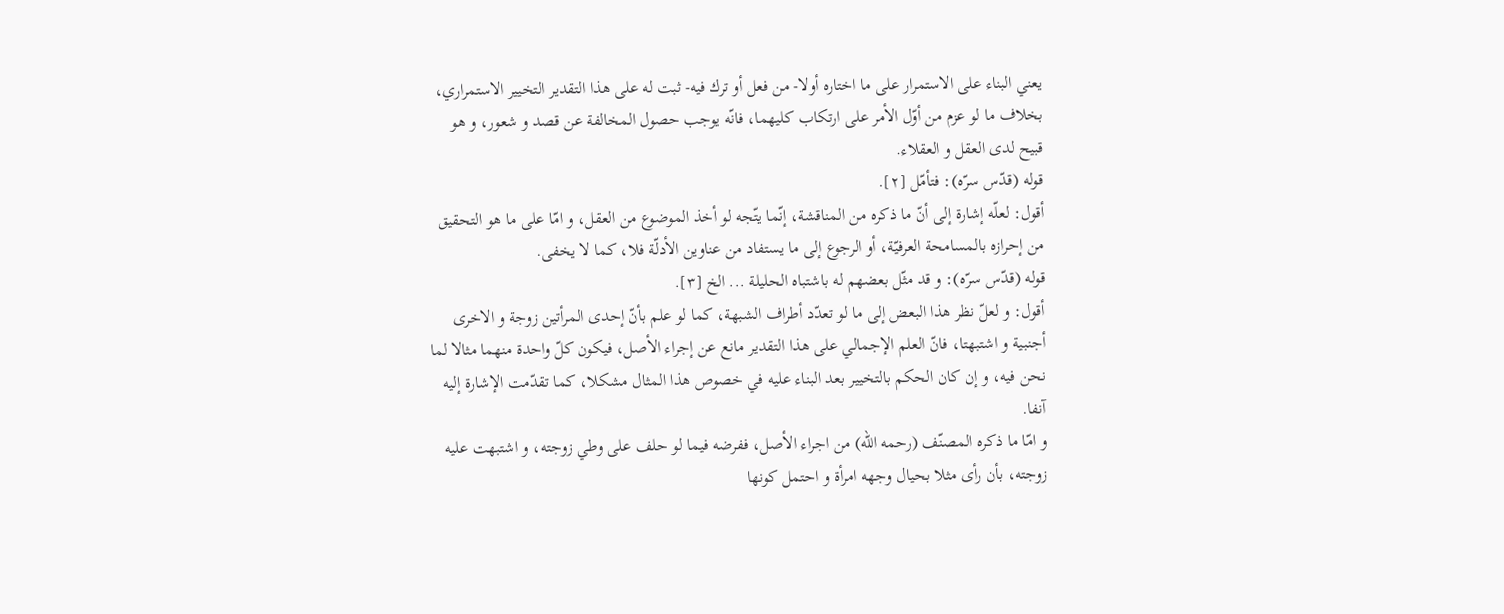يعني البناء على الاستمرار على ما اختاره أولا- من فعل أو ترك فيه- ثبت له على هذا التقدير التخيير الاستمراري، بخلاف ما لو عزم من أوّل الأمر على ارتكاب كليهما، فانّه يوجب حصول المخالفة عن قصد و شعور، و هو قبيح لدى العقل و العقلاء.
قوله (قدّس سرّه): فتأمّل [٢].
أقول: لعلّه إشارة إلى أنّ ما ذكره من المناقشة، إنّما يتّجه لو أخذ الموضوع من العقل، و امّا على ما هو التحقيق من إحرازه بالمسامحة العرفيّة، أو الرجوع إلى ما يستفاد من عناوين الأدلّة فلا، كما لا يخفى.
قوله (قدّس سرّه): و قد مثّل بعضهم له باشتباه الحليلة ... الخ [٣].
أقول: و لعلّ نظر هذا البعض إلى ما لو تعدّد أطراف الشبهة، كما لو علم بأنّ إحدى المرأتين زوجة و الاخرى أجنبية و اشتبهتا، فانّ العلم الإجمالي على هذا التقدير مانع عن إجراء الأصل، فيكون كلّ واحدة منهما مثالا لما نحن فيه، و إن كان الحكم بالتخيير بعد البناء عليه في خصوص هذا المثال مشكلا، كما تقدّمت الإشارة إليه آنفا.
و امّا ما ذكره المصنّف (رحمه اللّه) من اجراء الأصل، ففرضه فيما لو حلف على وطي زوجته، و اشتبهت عليه زوجته، بأن رأى مثلا بحيال وجهه امرأة و احتمل كونها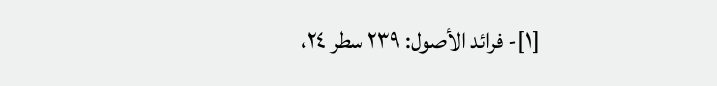[١]- فرائد الأصول: ٢٣٩ سطر ٢٤،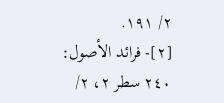٢/ ١٩١.
[٢]- فرائد الأصول: ٢٤٠ سطر ٢، ٢/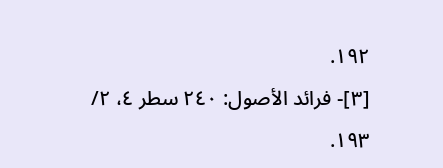١٩٢.
[٣]- فرائد الأصول: ٢٤٠ سطر ٤، ٢/ ١٩٣.